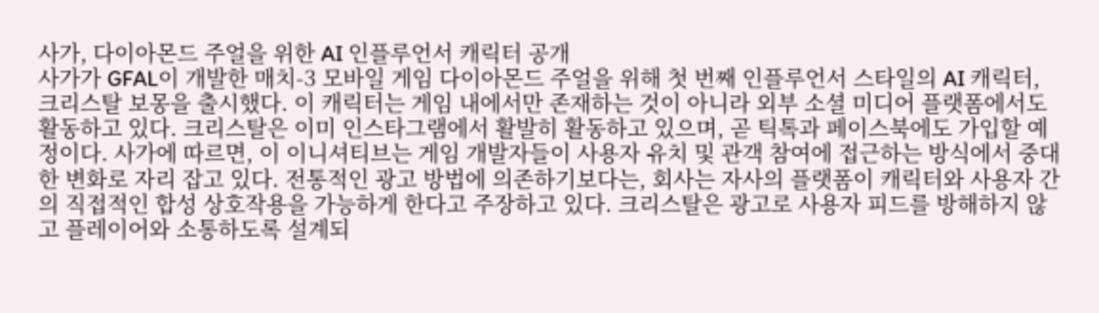사가, 다이아몬드 주얼을 위한 AI 인플루언서 캐릭터 공개
사가가 GFAL이 개발한 매치-3 모바일 게임 다이아몬드 주얼을 위해 첫 번째 인플루언서 스타일의 AI 캐릭터, 크리스탈 보몽을 출시했다. 이 캐릭터는 게임 내에서만 존재하는 것이 아니라 외부 소셜 미디어 플랫폼에서도 활동하고 있다. 크리스탈은 이미 인스타그램에서 활발히 활동하고 있으며, 곧 틱톡과 페이스북에도 가입할 예정이다. 사가에 따르면, 이 이니셔티브는 게임 개발자들이 사용자 유치 및 관객 참여에 접근하는 방식에서 중대한 변화로 자리 잡고 있다. 전통적인 광고 방법에 의존하기보다는, 회사는 자사의 플랫폼이 캐릭터와 사용자 간의 직접적인 합성 상호작용을 가능하게 한다고 주장하고 있다. 크리스탈은 광고로 사용자 피드를 방해하지 않고 플레이어와 소통하도록 설계되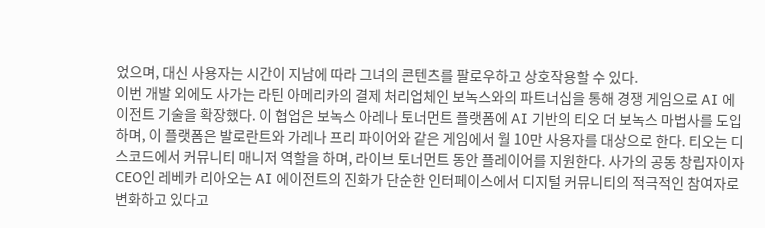었으며, 대신 사용자는 시간이 지남에 따라 그녀의 콘텐츠를 팔로우하고 상호작용할 수 있다.
이번 개발 외에도 사가는 라틴 아메리카의 결제 처리업체인 보녹스와의 파트너십을 통해 경쟁 게임으로 AI 에이전트 기술을 확장했다. 이 협업은 보녹스 아레나 토너먼트 플랫폼에 AI 기반의 티오 더 보녹스 마법사를 도입하며, 이 플랫폼은 발로란트와 가레나 프리 파이어와 같은 게임에서 월 10만 사용자를 대상으로 한다. 티오는 디스코드에서 커뮤니티 매니저 역할을 하며, 라이브 토너먼트 동안 플레이어를 지원한다. 사가의 공동 창립자이자 CEO인 레베카 리아오는 AI 에이전트의 진화가 단순한 인터페이스에서 디지털 커뮤니티의 적극적인 참여자로 변화하고 있다고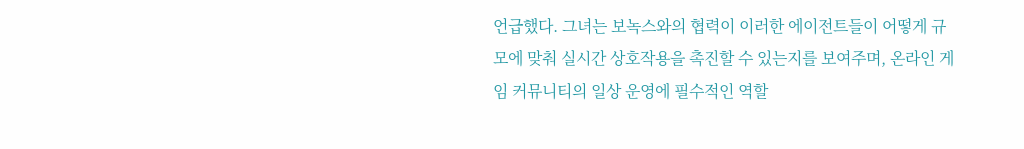언급했다. 그녀는 보녹스와의 협력이 이러한 에이전트들이 어떻게 규모에 맞춰 실시간 상호작용을 촉진할 수 있는지를 보여주며, 온라인 게임 커뮤니티의 일상 운영에 필수적인 역할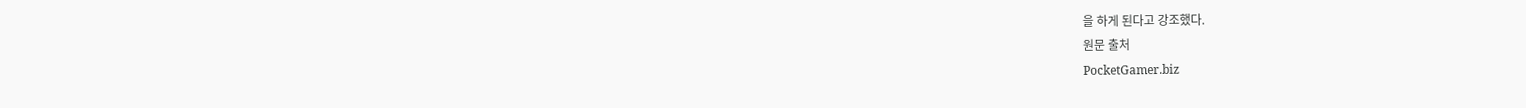을 하게 된다고 강조했다.
원문 출처
PocketGamer.biz